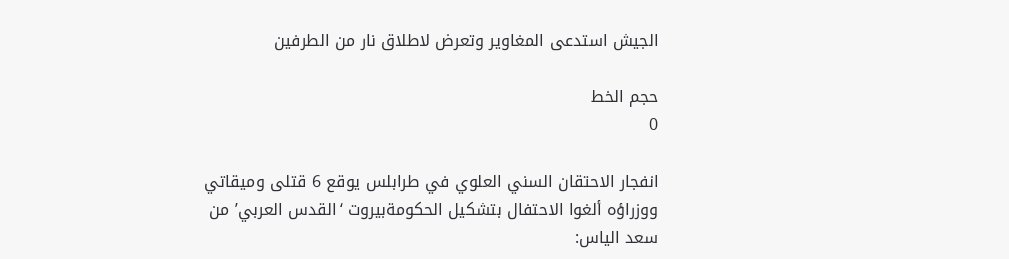الجيش استدعى المغاوير وتعرض لاطلاق نار من الطرفين

حجم الخط
0

انفجار الاحتقان السني العلوي في طرابلس يوقع 6 قتلى وميقاتي ووزراؤه ألغوا الاحتفال بتشكيل الحكومةبيروت ‘القدس العربي’ من سعد الياس: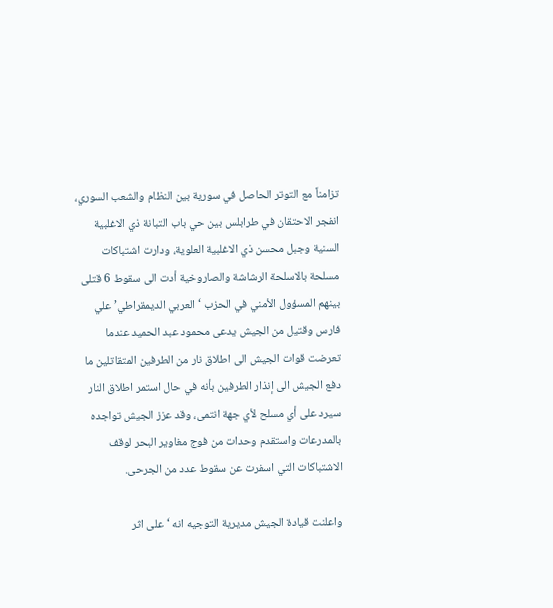تزامناً مع التوتر الحاصل في سورية بين النظام والشعب السوري، انفجر الاحتقان في طرابلس بين حي باب التبانة ذي الاغلبية السنية وجبل محسن ذي الاغلبية العلوية، ودارت اشتباكات مسلحة بالاسلحة الرشاشة والصاروخية أدت الى سقوط 6 قتلى بينهم المسؤول الأمني في الحزب ‘العربي الديمقراطي’ علي فارس وقتيل من الجيش يدعى محمود عبد الحميد عندما تعرضت قوات الجيش الى اطلاق نار من الطرفين المتقاتلين ما دفع الجيش الى إنذار الطرفين بأنه في حال استمر اطلاق النار سيرد على أي مسلح لأي جهة انتمى، وقد عزز الجيش تواجده بالمدرعات واستقدم وحدات من فوج مغاوير البحر لوقف الاشتباكات التي اسفرت عن سقوط عدد من الجرحى.

واعلنت قيادة الجيش مديرية التوجيه انه ‘على اثر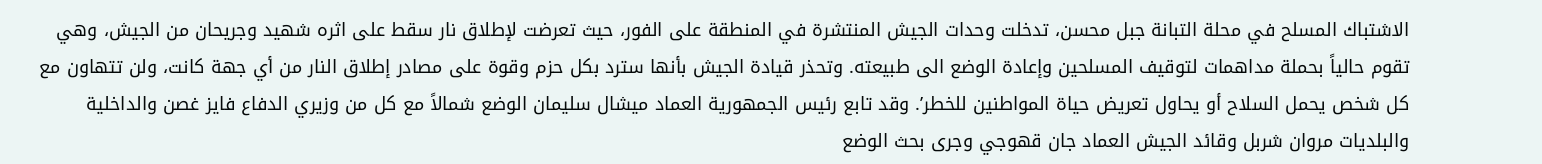الاشتباك المسلح في محلة التبانة جبل محسن، تدخلت وحدات الجيش المنتشرة في المنطقة على الفور، حيث تعرضت لإطلاق نار سقط على اثره شهيد وجريحان من الجيش، وهي تقوم حالياً بحملة مداهمات لتوقيف المسلحين وإعادة الوضع الى طبيعته. وتحذر قيادة الجيش بأنها سترد بكل حزم وقوة على مصادر إطلاق النار من أي جهة كانت، ولن تتهاون مع كل شخص يحمل السلاح أو يحاول تعريض حياة المواطنين للخطر’. وقد تابع رئيس الجمهورية العماد ميشال سليمان الوضع شمالاً مع كل من وزيري الدفاع فايز غصن والداخلية والبلديات مروان شربل وقائد الجيش العماد جان قهوجي وجرى بحث الوضع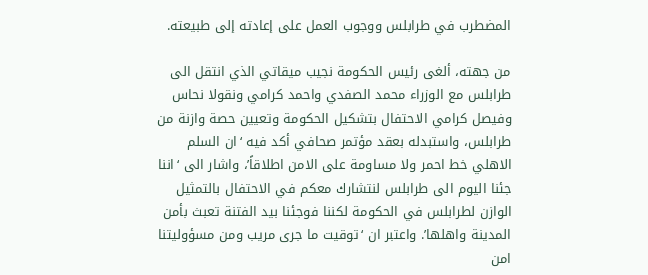المضطرب في طرابلس ووجوب العمل على إعادته إلى طبيعته.

من جهته، ألغى رئيس الحكومة نجيب ميقاتي الذي انتقل الى طرابلس مع الوزراء محمد الصفدي واحمد كرامي ونقولا نحاس وفيصل كرامي الاحتفال بتشكيل الحكومة وتعيين حصة وازنة من طرابلس، واستبدله بعقد مؤتمر صحافي أكد فيه ‘ان السلم الاهلي خط احمر ولا مساومة على الامن اطلاقاً’، واشار الى ‘اننا جئنا اليوم الى طرابلس لنتشارك معكم في الاحتفال بالتمثيل الوازن لطرابلس في الحكومة لكننا فوجئنا بيد الفتنة تعبث بأمن المدينة واهلها’. واعتبر ان ‘توقيت ما جرى مريب ومن مسؤوليتنا امن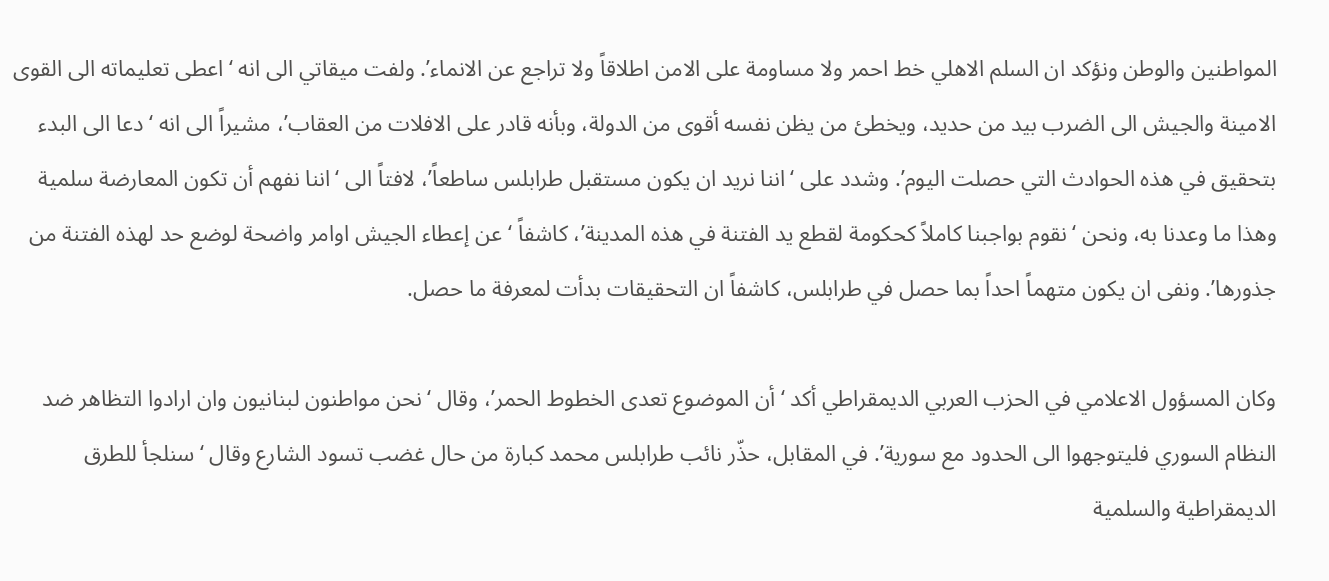المواطنين والوطن ونؤكد ان السلم الاهلي خط احمر ولا مساومة على الامن اطلاقاً ولا تراجع عن الانماء’. ولفت ميقاتي الى انه ‘اعطى تعليماته الى القوى الامينة والجيش الى الضرب بيد من حديد، ويخطئ من يظن نفسه أقوى من الدولة، وبأنه قادر على الافلات من العقاب’، مشيراً الى انه ‘دعا الى البدء بتحقيق في هذه الحوادث التي حصلت اليوم’. وشدد على ‘اننا نريد ان يكون مستقبل طرابلس ساطعاً’، لافتاً الى ‘اننا نفهم أن تكون المعارضة سلمية وهذا ما وعدنا به، ونحن ‘نقوم بواجبنا كاملاً كحكومة لقطع يد الفتنة في هذه المدينة’، كاشفاً ‘عن إعطاء الجيش اوامر واضحة لوضع حد لهذه الفتنة من جذورها’. ونفى ان يكون متهماً احداً بما حصل في طرابلس، كاشفاً ان التحقيقات بدأت لمعرفة ما حصل.

وكان المسؤول الاعلامي في الحزب العربي الديمقراطي أكد ‘أن الموضوع تعدى الخطوط الحمر’، وقال ‘نحن مواطنون لبنانيون وان ارادوا التظاهر ضد النظام السوري فليتوجهوا الى الحدود مع سورية’. في المقابل، حذّر نائب طرابلس محمد كبارة من حال غضب تسود الشارع وقال ‘سنلجأ للطرق الديمقراطية والسلمية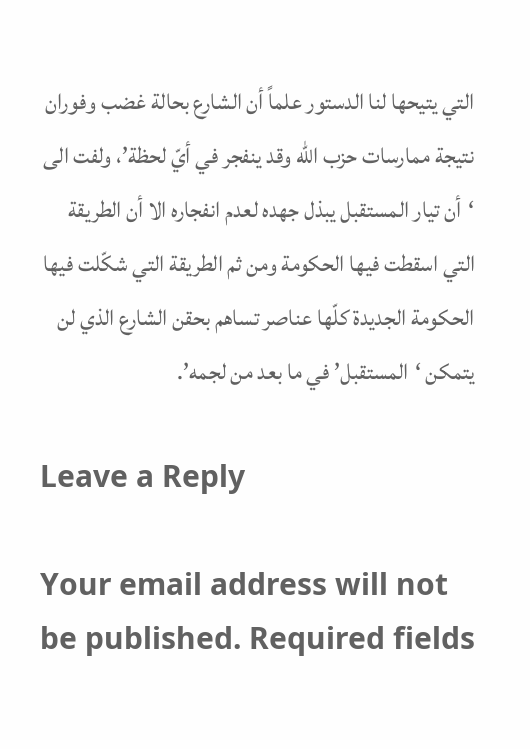التي يتيحها لنا الدستور علماً أن الشارع بحالة غضب وفوران نتيجة ممارسات حزب الله وقد ينفجر في أيّ لحظة’، ولفت الى ‘أن تيار المستقبل يبذل جهده لعدم انفجاره الا أن الطريقة التي اسقطت فيها الحكومة ومن ثم الطريقة التي شكّلت فيها الحكومة الجديدة كلّها عناصر تساهم بحقن الشارع الذي لن يتمكن ‘المستقبل’ في ما بعد من لجمه’.

Leave a Reply

Your email address will not be published. Required fields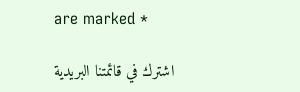are marked *

اشترك في قائمتنا البريدية